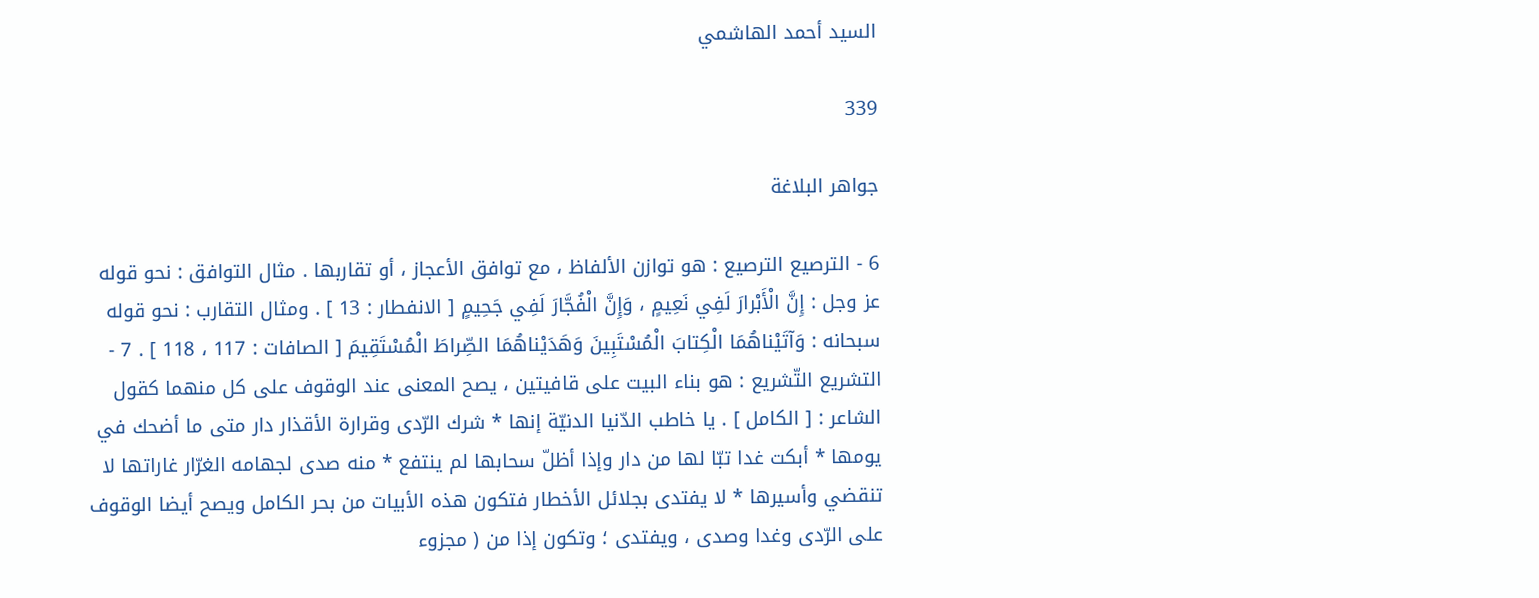السيد أحمد الهاشمي

339

جواهر البلاغة

6 - الترصيع الترصيع : هو توازن الألفاظ ، مع توافق الأعجاز ، أو تقاربها . مثال التوافق : نحو قوله عز وجل : إِنَّ الْأَبْرارَ لَفِي نَعِيمٍ ، وَإِنَّ الْفُجَّارَ لَفِي جَحِيمٍ [ الانفطار : 13 ] . ومثال التقارب : نحو قوله سبحانه : وَآتَيْناهُمَا الْكِتابَ الْمُسْتَبِينَ وَهَدَيْناهُمَا الصِّراطَ الْمُسْتَقِيمَ [ الصافات : 117 ، 118 ] . 7 - التشريع التّشريع : هو بناء البيت على قافيتين ، يصح المعنى عند الوقوف على كل منهما كقول الشاعر : [ الكامل ] . يا خاطب الدّنيا الدنيّة إنها * شرك الرّدى وقرارة الأقذار دار متى ما أضحك في يومها * أبكت غدا تبّا لها من دار وإذا أظلّ سحابها لم ينتفع * منه صدى لجهامه الغرّار غاراتها لا تنقضي وأسيرها * لا يفتدى بجلائل الأخطار فتكون هذه الأبيات من بحر الكامل ويصح أيضا الوقوف على الرّدى وغدا وصدى ، ويفتدى ؛ وتكون إذا من ( مجزوء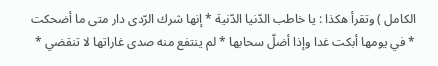الكامل ) وتقرأ هكذا : يا خاطب الدّنيا الدّنية * إنها شرك الرّدى دار متى ما أضحكت * في يومها أبكت غدا وإذا أضلّ سحابها * لم ينتفع منه صدى غاراتها لا تنقضي *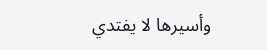وأسيرها لا يفتدي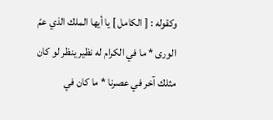وكقوله : [ الكامل ] يا أيها الملك الذي عمّ الورى * ما في الكرام له نظير ينظر لو كان مثلك آخر في عصرنا * ما كان في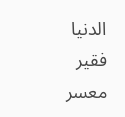الدنيا فقير معسر